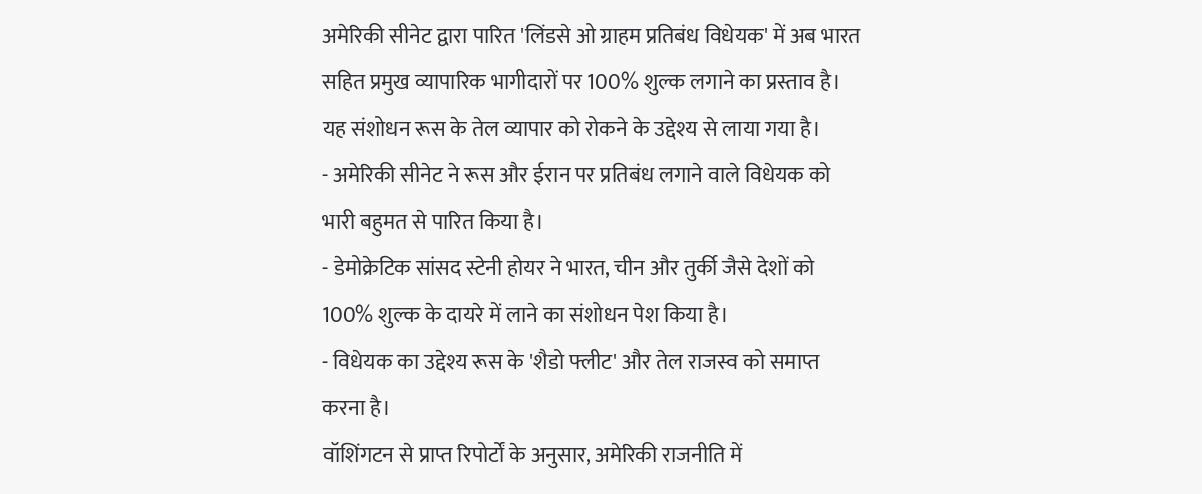अमेरिकी सीनेट द्वारा पारित 'लिंडसे ओ ग्राहम प्रतिबंध विधेयक' में अब भारत सहित प्रमुख व्यापारिक भागीदारों पर 100% शुल्क लगाने का प्रस्ताव है। यह संशोधन रूस के तेल व्यापार को रोकने के उद्देश्य से लाया गया है।
- अमेरिकी सीनेट ने रूस और ईरान पर प्रतिबंध लगाने वाले विधेयक को भारी बहुमत से पारित किया है।
- डेमोक्रेटिक सांसद स्टेनी होयर ने भारत, चीन और तुर्की जैसे देशों को 100% शुल्क के दायरे में लाने का संशोधन पेश किया है।
- विधेयक का उद्देश्य रूस के 'शैडो फ्लीट' और तेल राजस्व को समाप्त करना है।
वॉशिंगटन से प्राप्त रिपोर्टों के अनुसार, अमेरिकी राजनीति में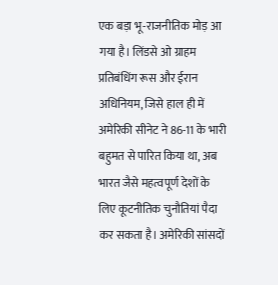एक बड़ा भू-राजनीतिक मोड़ आ गया है। लिंडसे ओ ग्राहम प्रतिबंधिंग रूस और ईरान अधिनियम, जिसे हाल ही में अमेरिकी सीनेट ने 86-11 के भारी बहुमत से पारित किया था, अब भारत जैसे महत्वपूर्ण देशों के लिए कूटनीतिक चुनौतियां पैदा कर सकता है। अमेरिकी सांसदों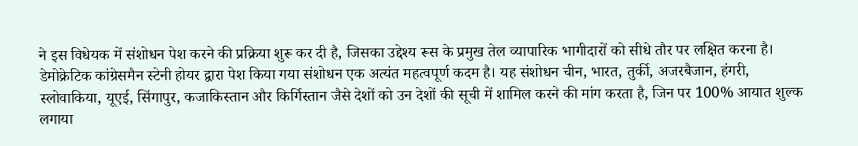ने इस विधेयक में संशोधन पेश करने की प्रक्रिया शुरू कर दी है, जिसका उद्देश्य रूस के प्रमुख तेल व्यापारिक भागीदारों को सीधे तौर पर लक्षित करना है।
डेमोक्रेटिक कांग्रेसमैन स्टेनी होयर द्वारा पेश किया गया संशोधन एक अत्यंत महत्वपूर्ण कदम है। यह संशोधन चीन, भारत, तुर्की, अजरबैजान, हंगरी, स्लोवाकिया, यूएई, सिंगापुर, कजाकिस्तान और किर्गिस्तान जैसे देशों को उन देशों की सूची में शामिल करने की मांग करता है, जिन पर 100% आयात शुल्क लगाया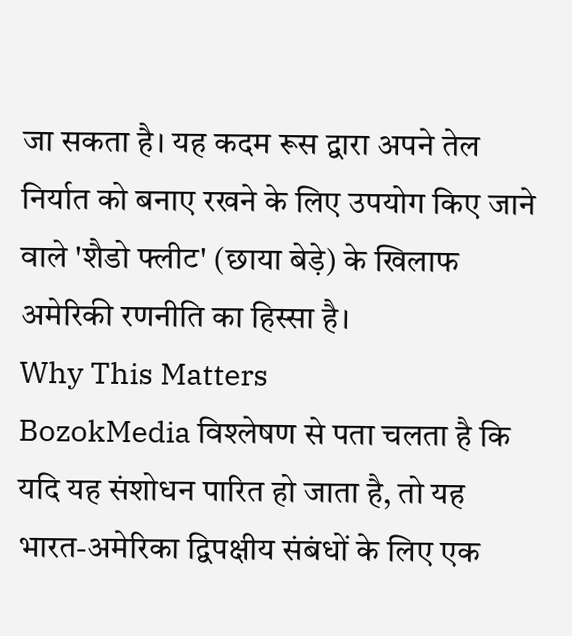जा सकता है। यह कदम रूस द्वारा अपने तेल निर्यात को बनाए रखने के लिए उपयोग किए जाने वाले 'शैडो फ्लीट' (छाया बेड़े) के खिलाफ अमेरिकी रणनीति का हिस्सा है।
Why This Matters
BozokMedia विश्लेषण से पता चलता है कि यदि यह संशोधन पारित हो जाता है, तो यह भारत-अमेरिका द्विपक्षीय संबंधों के लिए एक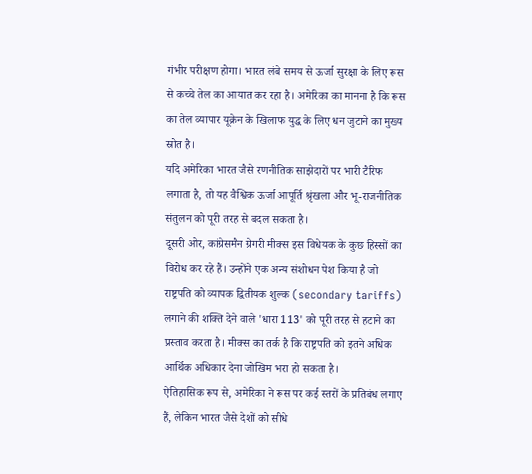गंभीर परीक्षण होगा। भारत लंबे समय से ऊर्जा सुरक्षा के लिए रूस से कच्चे तेल का आयात कर रहा है। अमेरिका का मानना है कि रूस का तेल व्यापार यूक्रेन के खिलाफ युद्ध के लिए धन जुटाने का मुख्य स्रोत है।
यदि अमेरिका भारत जैसे रणनीतिक साझेदारों पर भारी टैरिफ लगाता है, तो यह वैश्विक ऊर्जा आपूर्ति श्रृंखला और भू-राजनीतिक संतुलन को पूरी तरह से बदल सकता है।
दूसरी ओर, कांग्रेसमैन ग्रेगरी मीक्स इस विधेयक के कुछ हिस्सों का विरोध कर रहे हैं। उन्होंने एक अन्य संशोधन पेश किया है जो राष्ट्रपति को व्यापक द्वितीयक शुल्क (secondary tariffs) लगाने की शक्ति देने वाले 'धारा 113' को पूरी तरह से हटाने का प्रस्ताव करता है। मीक्स का तर्क है कि राष्ट्रपति को इतने अधिक आर्थिक अधिकार देना जोखिम भरा हो सकता है।
ऐतिहासिक रूप से, अमेरिका ने रूस पर कई स्तरों के प्रतिबंध लगाए हैं, लेकिन भारत जैसे देशों को सीधे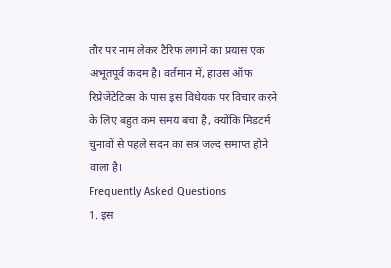तौर पर नाम लेकर टैरिफ लगाने का प्रयास एक अभूतपूर्व कदम है। वर्तमान में, हाउस ऑफ रिप्रेजेंटेटिव्स के पास इस विधेयक पर विचार करने के लिए बहुत कम समय बचा है, क्योंकि मिडटर्म चुनावों से पहले सदन का सत्र जल्द समाप्त होने वाला है।
Frequently Asked Questions
1. इस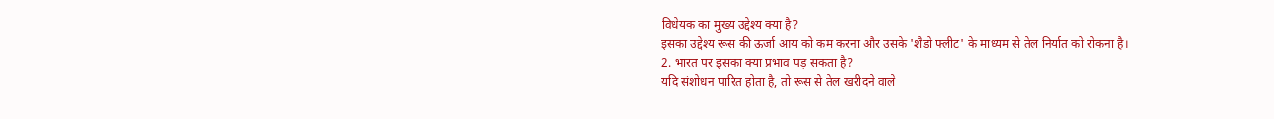विधेयक का मुख्य उद्देश्य क्या है?
इसका उद्देश्य रूस की ऊर्जा आय को कम करना और उसके 'शैडो फ्लीट' के माध्यम से तेल निर्यात को रोकना है।
2. भारत पर इसका क्या प्रभाव पड़ सकता है?
यदि संशोधन पारित होता है, तो रूस से तेल खरीदने वाले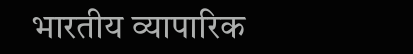भारतीय व्यापारिक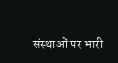संस्थाओं पर भारी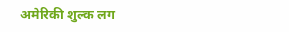अमेरिकी शुल्क लग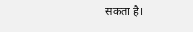सकता है।